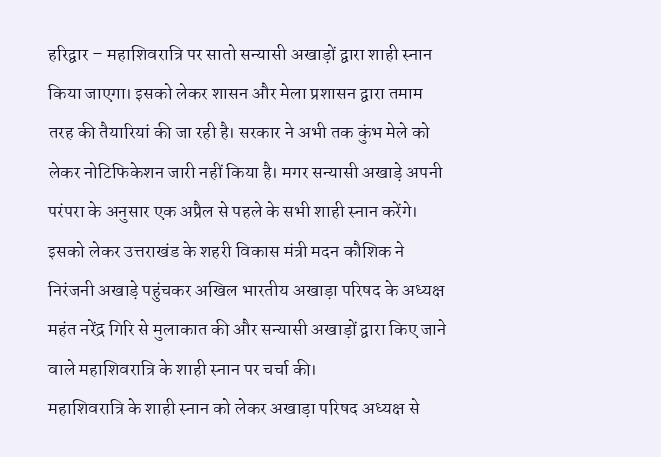हरिद्वार – महाशिवरात्रि पर सातो सन्यासी अखाड़ों द्वारा शाही स्नान किया जाएगा। इसको लेकर शासन और मेला प्रशासन द्वारा तमाम तरह की तैयारियां की जा रही है। सरकार ने अभी तक कुंभ मेले को लेकर नोटिफिकेशन जारी नहीं किया है। मगर सन्यासी अखाड़े अपनी परंपरा के अनुसार एक अप्रैल से पहले के सभी शाही स्नान करेंगे। इसको लेकर उत्तराखंड के शहरी विकास मंत्री मदन कौशिक ने निरंजनी अखाड़े पहुंचकर अखिल भारतीय अखाड़ा परिषद के अध्यक्ष महंत नरेंद्र गिरि से मुलाकात की और सन्यासी अखाड़ों द्वारा किए जाने वाले महाशिवरात्रि के शाही स्नान पर चर्चा की।
महाशिवरात्रि के शाही स्नान को लेकर अखाड़ा परिषद अध्यक्ष से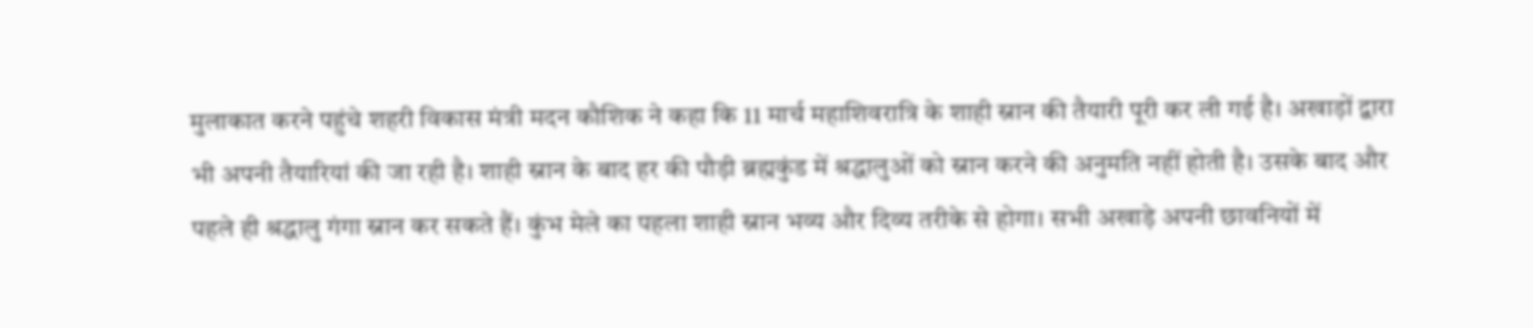मुलाकात करने पहुंचे शहरी विकास मंत्री मदन कौशिक ने कहा कि 11 मार्च महाशिवरात्रि के शाही स्नान की तैयारी पूरी कर ली गई है। अखाड़ों द्वारा भी अपनी तैयारियां की जा रही है। शाही स्नान के बाद हर की पौड़ी ब्रह्मकुंड में श्रद्धालुओं को स्नान करने की अनुमति नहीं होती है। उसके बाद और पहले ही श्रद्धालु गंगा स्नान कर सकते हैं। कुंभ मेले का पहला शाही स्नान भव्य और दिव्य तरीके से होगा। सभी अखाड़े अपनी छावनियों में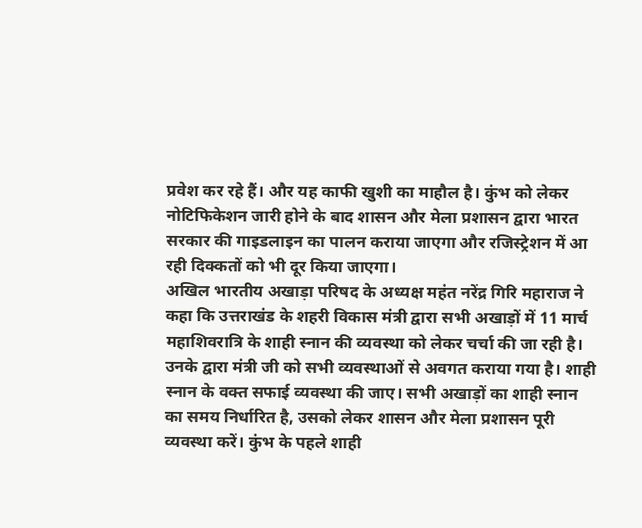प्रवेश कर रहे हैं। और यह काफी खुशी का माहौल है। कुंभ को लेकर नोटिफिकेशन जारी होने के बाद शासन और मेला प्रशासन द्वारा भारत सरकार की गाइडलाइन का पालन कराया जाएगा और रजिस्ट्रेशन में आ रही दिक्कतों को भी दूर किया जाएगा।
अखिल भारतीय अखाड़ा परिषद के अध्यक्ष महंत नरेंद्र गिरि महाराज ने कहा कि उत्तराखंड के शहरी विकास मंत्री द्वारा सभी अखाड़ों में 11 मार्च महाशिवरात्रि के शाही स्नान की व्यवस्था को लेकर चर्चा की जा रही है। उनके द्वारा मंत्री जी को सभी व्यवस्थाओं से अवगत कराया गया है। शाही स्नान के वक्त सफाई व्यवस्था की जाए। सभी अखाड़ों का शाही स्नान का समय निर्धारित है, उसको लेकर शासन और मेला प्रशासन पूरी व्यवस्था करें। कुंभ के पहले शाही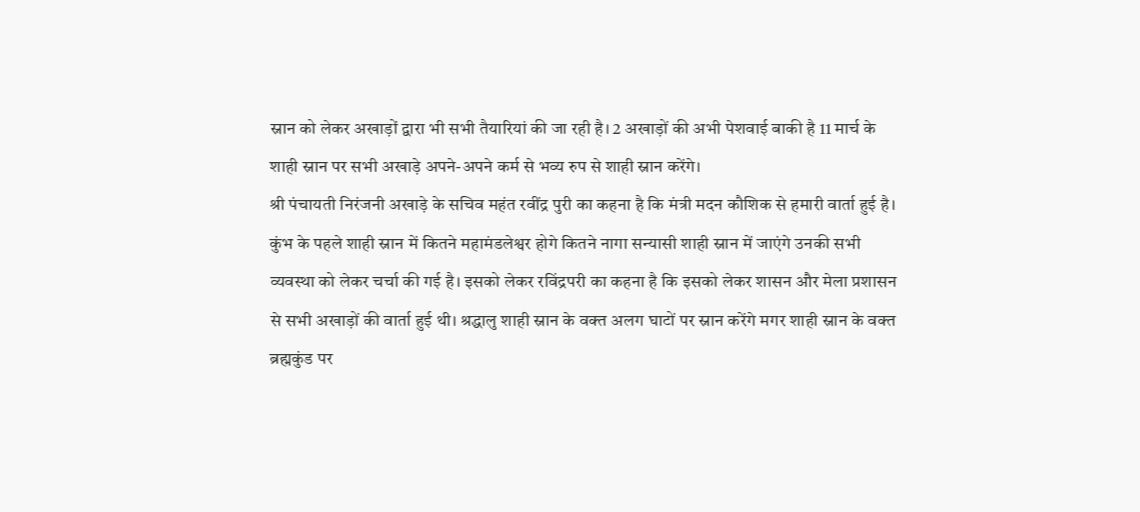स्नान को लेकर अखाड़ों द्वारा भी सभी तैयारियां की जा रही है। 2 अखाड़ों की अभी पेशवाई बाकी है 11 मार्च के शाही स्नान पर सभी अखाड़े अपने-अपने कर्म से भव्य रुप से शाही स्नान करेंगे।
श्री पंचायती निरंजनी अखाड़े के सचिव महंत रवींद्र पुरी का कहना है कि मंत्री मदन कौशिक से हमारी वार्ता हुई है। कुंभ के पहले शाही स्नान में कितने महामंडलेश्वर होगे कितने नागा सन्यासी शाही स्नान में जाएंगे उनकी सभी व्यवस्था को लेकर चर्चा की गई है। इसको लेकर रविंद्रपरी का कहना है कि इसको लेकर शासन और मेला प्रशासन से सभी अखाड़ों की वार्ता हुई थी। श्रद्धालु शाही स्नान के वक्त अलग घाटों पर स्नान करेंगे मगर शाही स्नान के वक्त ब्रह्मकुंड पर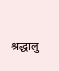श्रद्धालु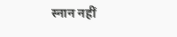स्नान नहीं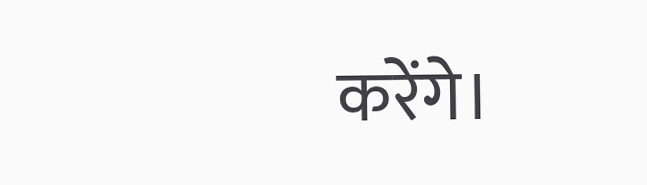करेंगे।